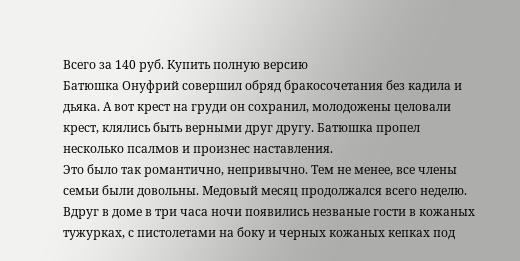Всего за 140 руб. Купить полную версию
Батюшка Онуфрий совершил обряд бракосочетания без кадила и дьяка. А вот крест на груди он сохранил, молодожены целовали крест, клялись быть верными друг другу. Батюшка пропел несколько псалмов и произнес наставления.
Это было так романтично, непривычно. Тем не менее, все члены семьи были довольны. Медовый месяц продолжался всего неделю.
Вдруг в доме в три часа ночи появились незваные гости в кожаных тужурках, с пистолетами на боку и черных кожаных кепках под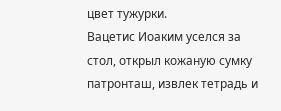цвет тужурки.
Вацетис Иоаким уселся за стол, открыл кожаную сумку патронташ, извлек тетрадь и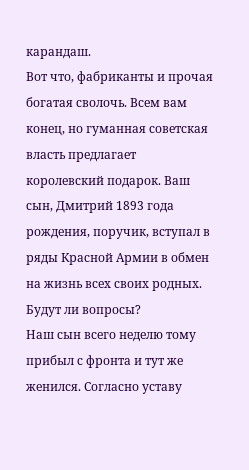карандаш.
Вот что, фабриканты и прочая богатая сволочь. Всем вам конец, но гуманная советская власть предлагает королевский подарок. Ваш сын, Дмитрий 1893 года рождения, поручик, вступал в ряды Красной Армии в обмен на жизнь всех своих родных. Будут ли вопросы?
Наш сын всего неделю тому прибыл с фронта и тут же женился. Согласно уставу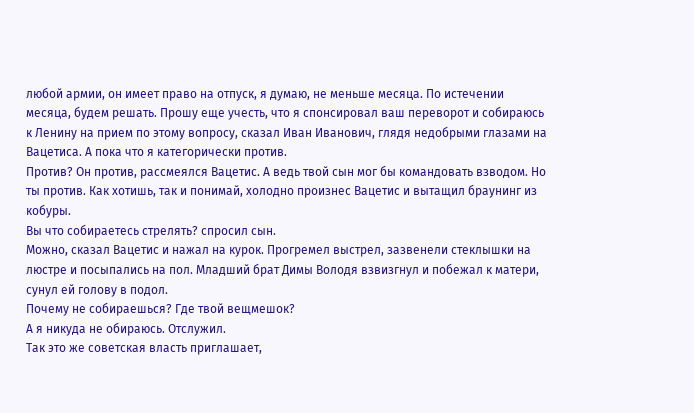любой армии, он имеет право на отпуск, я думаю, не меньше месяца. По истечении месяца, будем решать. Прошу еще учесть, что я спонсировал ваш переворот и собираюсь к Ленину на прием по этому вопросу, сказал Иван Иванович, глядя недобрыми глазами на Вацетиса. А пока что я категорически против.
Против? Он против, рассмеялся Вацетис. А ведь твой сын мог бы командовать взводом. Но ты против. Как хотишь, так и понимай, холодно произнес Вацетис и вытащил браунинг из кобуры.
Вы что собираетесь стрелять? спросил сын.
Можно, сказал Вацетис и нажал на курок. Прогремел выстрел, зазвенели стеклышки на люстре и посыпались на пол. Младший брат Димы Володя взвизгнул и побежал к матери, сунул ей голову в подол.
Почему не собираешься? Где твой вещмешок?
А я никуда не обираюсь. Отслужил.
Так это же советская власть приглашает,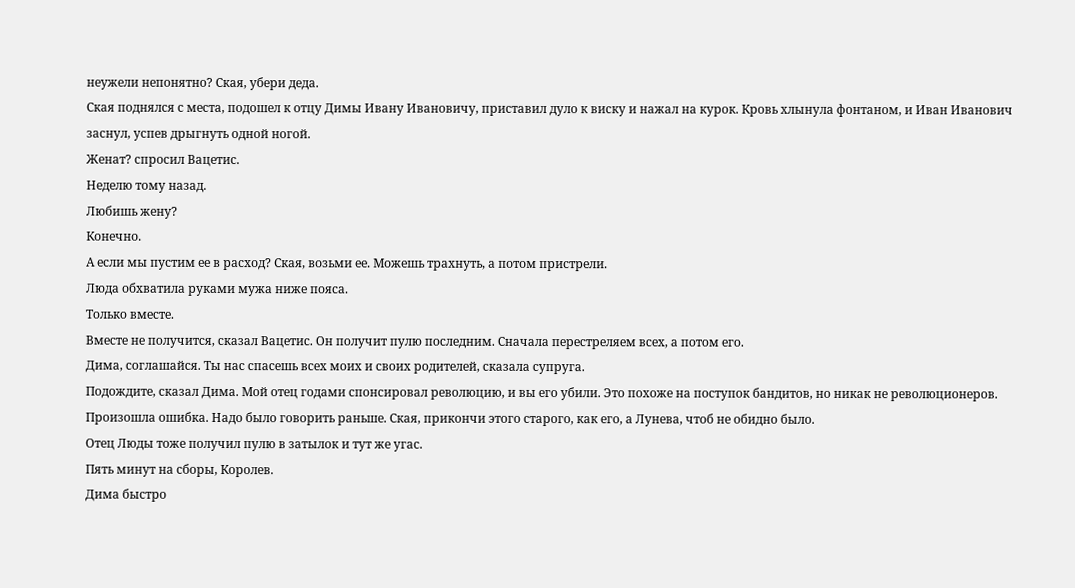неужели непонятно? Ская, убери деда.
Ская поднялся с места, подошел к отцу Димы Ивану Ивановичу, приставил дуло к виску и нажал на курок. Кровь хлынула фонтаном, и Иван Иванович заснул, успев дрыгнуть одной ногой.
Женат? спросил Вацетис.
Неделю тому назад.
Любишь жену?
Конечно.
А если мы пустим ее в расход? Ская, возьми ее. Можешь трахнуть, а потом пристрели.
Люда обхватила руками мужа ниже пояса.
Только вместе.
Вместе не получится, сказал Вацетис. Он получит пулю последним. Сначала перестреляем всех, а потом его.
Дима, соглашайся. Ты нас спасешь всех моих и своих родителей, сказала супруга.
Подождите, сказал Дима. Мой отец годами спонсировал революцию, и вы его убили. Это похоже на поступок бандитов, но никак не революционеров.
Произошла ошибка. Надо было говорить раньше. Ская, прикончи этого старого, как его, а Лунева, чтоб не обидно было.
Отец Люды тоже получил пулю в затылок и тут же угас.
Пять минут на сборы, Королев.
Дима быстро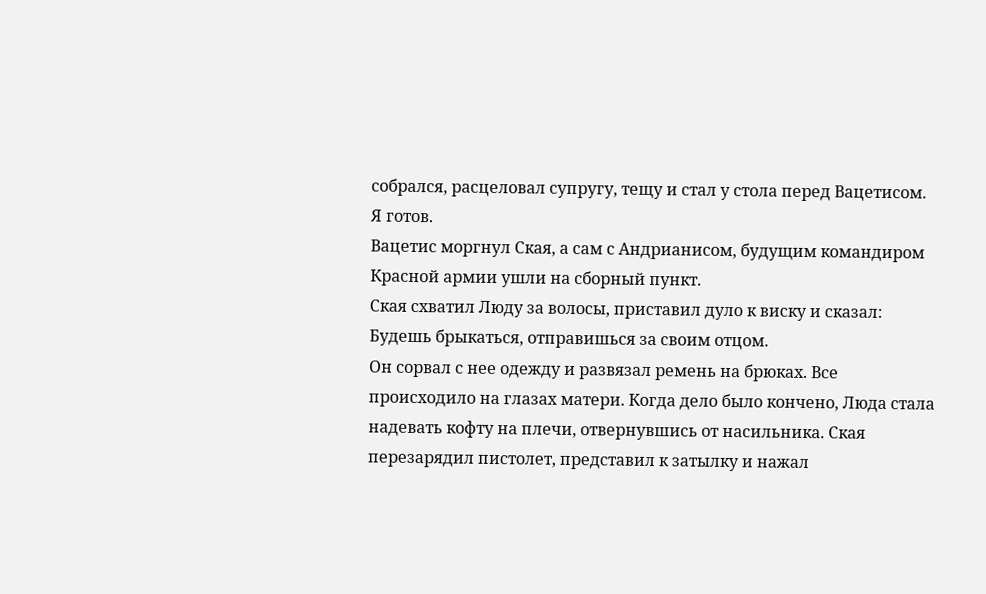собрался, расцеловал супругу, тещу и стал у стола перед Вацетисом.
Я готов.
Вацетис моргнул Ская, а сам с Андрианисом, будущим командиром Красной армии ушли на сборный пункт.
Ская схватил Люду за волосы, приставил дуло к виску и сказал:
Будешь брыкаться, отправишься за своим отцом.
Он сорвал с нее одежду и развязал ремень на брюках. Все происходило на глазах матери. Когда дело было кончено, Люда стала надевать кофту на плечи, отвернувшись от насильника. Ская перезарядил пистолет, представил к затылку и нажал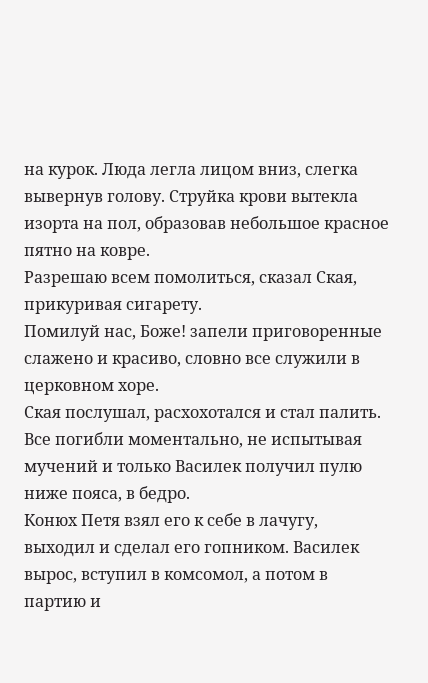на курок. Люда легла лицом вниз, слегка вывернув голову. Струйка крови вытекла изорта на пол, образовав небольшое красное пятно на ковре.
Разрешаю всем помолиться, сказал Ская, прикуривая сигарету.
Помилуй нас, Боже! запели приговоренные слажено и красиво, словно все служили в церковном хоре.
Ская послушал, расхохотался и стал палить. Все погибли моментально, не испытывая мучений и только Василек получил пулю ниже пояса, в бедро.
Конюх Петя взял его к себе в лачугу, выходил и сделал его гопником. Василек вырос, вступил в комсомол, а потом в партию и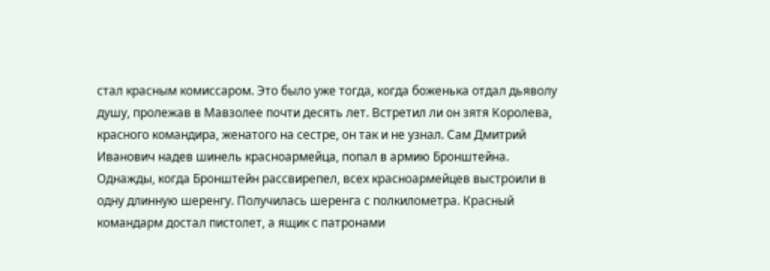стал красным комиссаром. Это было уже тогда, когда боженька отдал дьяволу душу, пролежав в Мавзолее почти десять лет. Встретил ли он зятя Королева, красного командира, женатого на сестре, он так и не узнал. Сам Дмитрий Иванович надев шинель красноармейца, попал в армию Бронштейна.
Однажды, когда Бронштейн рассвирепел, всех красноармейцев выстроили в одну длинную шеренгу. Получилась шеренга с полкилометра. Красный командарм достал пистолет, а ящик с патронами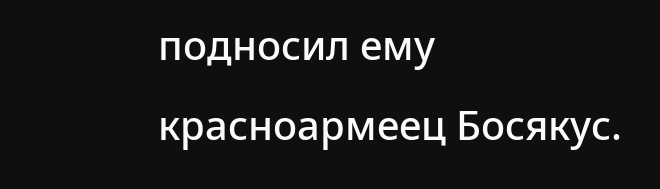подносил ему красноармеец Босякус.